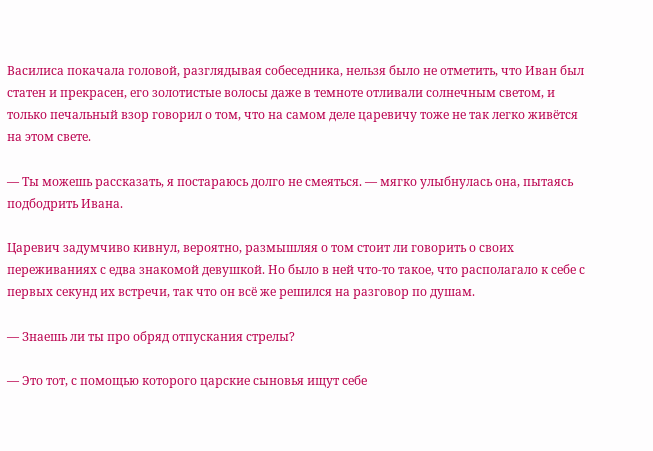Василиса покачала головой, разглядывая собеседника, нельзя было не отметить, что Иван был статен и прекрасен, его золотистые волосы даже в темноте отливали солнечным светом, и только печальный взор говорил о том, что на самом деле царевичу тоже не так легко живётся на этом свете.

— Ты можешь рассказать, я постараюсь долго не смеяться. — мягко улыбнулась она, пытаясь подбодрить Ивана.

Царевич задумчиво кивнул, вероятно, размышляя о том стоит ли говорить о своих переживаниях с едва знакомой девушкой. Но было в ней что-то такое, что располагало к себе с первых секунд их встречи, так что он всё же решился на разговор по душам.

— Знаешь ли ты про обряд отпускания стрелы?

— Это тот, с помощью которого царские сыновья ищут себе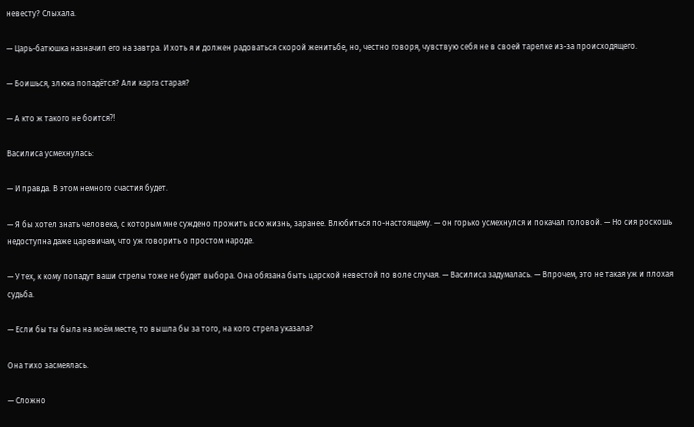невесту? Слыхала.

— Царь-батюшка назначил его на завтра. И хоть я и должен радоваться скорой женитьбе, но, честно говоря, чувствую себя не в своей тарелке из-за происходящего.

— Боишься, злюка попадётся? Али карга старая?

— А кто ж такого не боится⁈

Василиса усмехнулась:

— И правда. В этом немного счастия будет.

— Я бы хотел знать человека, с которым мне суждено прожить всю жизнь, заранее. Влюбиться по-настоящему. — он горько усмехнулся и покачал головой. — Но сия роскошь недоступна даже царевичам, что уж говорить о простом народе.

— У тех, к кому попадут ваши стрелы тоже не будет выбора. Она обязана быть царской невестой по воле случая. — Василиса задумалась. — Впрочем, это не такая уж и плохая судьба.

— Если бы ты была на моём месте, то вышла бы за того, на кого стрела указала?

Она тихо засмеялась.

— Сложно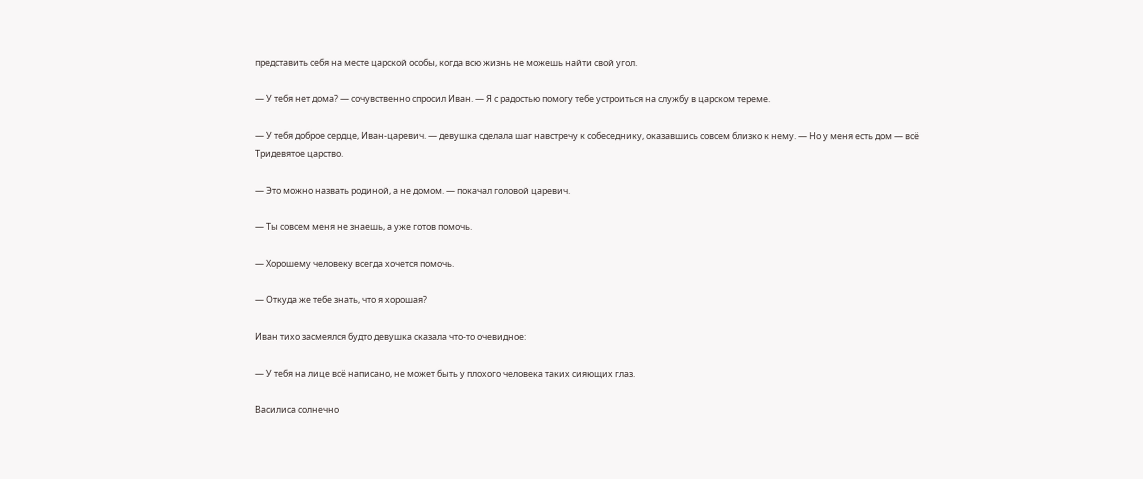представить себя на месте царской особы, когда всю жизнь не можешь найти свой угол.

— У тебя нет дома? — сочувственно спросил Иван. — Я с радостью помогу тебе устроиться на службу в царском тереме.

— У тебя доброе сердце, Иван-царевич. — девушка сделала шаг навстречу к собеседнику, оказавшись совсем близко к нему. — Но у меня есть дом — всё Тридевятое царство.

— Это можно назвать родиной, а не домом. — покачал головой царевич.

— Ты совсем меня не знаешь, а уже готов помочь.

— Хорошему человеку всегда хочется помочь.

— Откуда же тебе знать, что я хорошая?

Иван тихо засмеялся будто девушка сказала что-то очевидное:

— У тебя на лице всё написано, не может быть у плохого человека таких сияющих глаз.

Василиса солнечно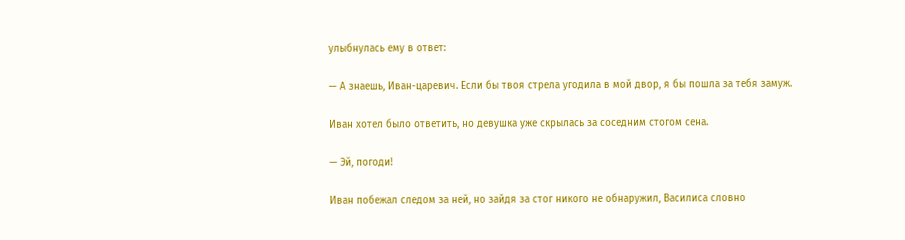улыбнулась ему в ответ:

— А знаешь, Иван-царевич. Если бы твоя стрела угодила в мой двор, я бы пошла за тебя замуж.

Иван хотел было ответить, но девушка уже скрылась за соседним стогом сена.

— Эй, погоди!

Иван побежал следом за ней, но зайдя за стог никого не обнаружил, Василиса словно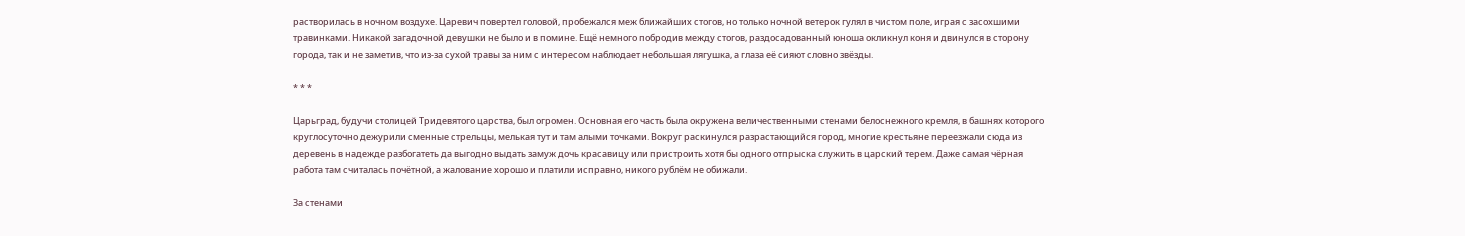растворилась в ночном воздухе. Царевич повертел головой, пробежался меж ближайших стогов, но только ночной ветерок гулял в чистом поле, играя с засохшими травинками. Никакой загадочной девушки не было и в помине. Ещё немного побродив между стогов, раздосадованный юноша окликнул коня и двинулся в сторону города, так и не заметив, что из-за сухой травы за ним с интересом наблюдает небольшая лягушка, а глаза её сияют словно звёзды.

* * *

Царьград, будучи столицей Тридевятого царства, был огромен. Основная его часть была окружена величественными стенами белоснежного кремля, в башнях которого круглосуточно дежурили сменные стрельцы, мелькая тут и там алыми точками. Вокруг раскинулся разрастающийся город, многие крестьяне переезжали сюда из деревень в надежде разбогатеть да выгодно выдать замуж дочь красавицу или пристроить хотя бы одного отпрыска служить в царский терем. Даже самая чёрная работа там считалась почётной, а жалование хорошо и платили исправно, никого рублём не обижали.

За стенами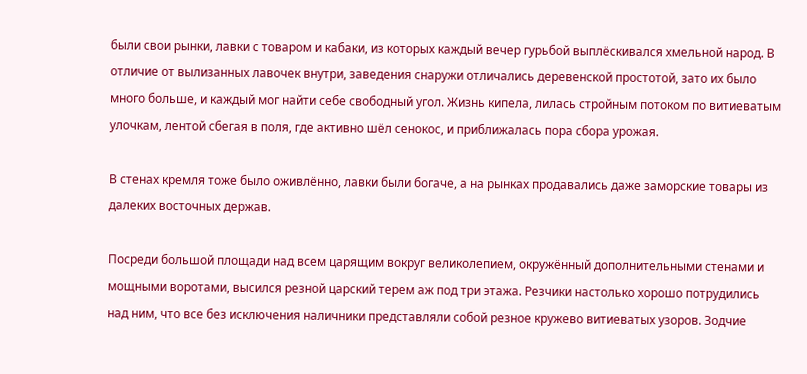были свои рынки, лавки с товаром и кабаки, из которых каждый вечер гурьбой выплёскивался хмельной народ. В отличие от вылизанных лавочек внутри, заведения снаружи отличались деревенской простотой, зато их было много больше, и каждый мог найти себе свободный угол. Жизнь кипела, лилась стройным потоком по витиеватым улочкам, лентой сбегая в поля, где активно шёл сенокос, и приближалась пора сбора урожая.

В стенах кремля тоже было оживлённо, лавки были богаче, а на рынках продавались даже заморские товары из далеких восточных держав.

Посреди большой площади над всем царящим вокруг великолепием, окружённый дополнительными стенами и мощными воротами, высился резной царский терем аж под три этажа. Резчики настолько хорошо потрудились над ним, что все без исключения наличники представляли собой резное кружево витиеватых узоров. Зодчие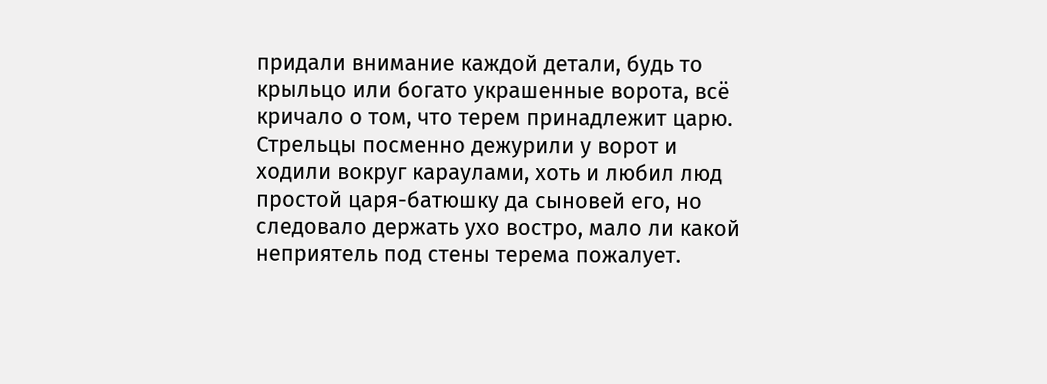придали внимание каждой детали, будь то крыльцо или богато украшенные ворота, всё кричало о том, что терем принадлежит царю. Стрельцы посменно дежурили у ворот и ходили вокруг караулами, хоть и любил люд простой царя-батюшку да сыновей его, но следовало держать ухо востро, мало ли какой неприятель под стены терема пожалует.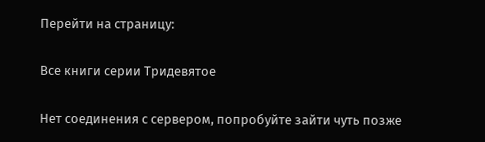Перейти на страницу:

Все книги серии Тридевятое

Нет соединения с сервером, попробуйте зайти чуть позже